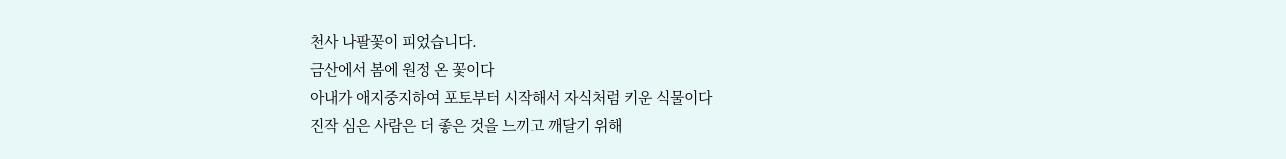천사 나팔꽃이 피었습니다.
금산에서 봄에 원정 온 꽃이다
아내가 애지중지하여 포토부터 시작해서 자식처럼 키운 식물이다
진작 심은 사람은 더 좋은 것을 느끼고 깨달기 위해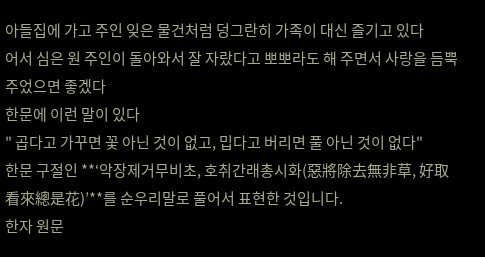아들집에 가고 주인 잊은 물건처럼 덩그란히 가족이 대신 즐기고 있다
어서 심은 원 주인이 돌아와서 잘 자랐다고 뽀뽀라도 해 주면서 사랑을 듬뿍 주었으면 좋겠다
한문에 이런 말이 있다
" 곱다고 가꾸면 꽃 아닌 것이 없고, 밉다고 버리면 풀 아닌 것이 없다"
한문 구절인 **‘악장제거무비초, 호취간래총시화(惡將除去無非草, 好取看來總是花)’**를 순우리말로 풀어서 표현한 것입니다.
한자 원문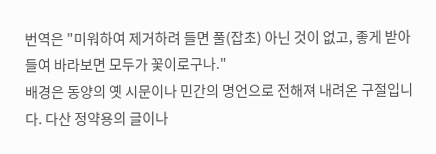번역은 "미워하여 제거하려 들면 풀(잡초) 아닌 것이 없고, 좋게 받아들여 바라보면 모두가 꽃이로구나."
배경은 동양의 옛 시문이나 민간의 명언으로 전해져 내려온 구절입니다. 다산 정약용의 글이나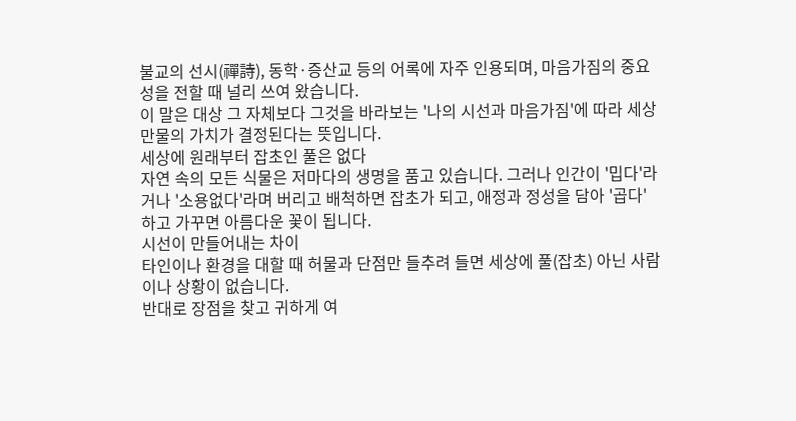불교의 선시(禪詩), 동학·증산교 등의 어록에 자주 인용되며, 마음가짐의 중요성을 전할 때 널리 쓰여 왔습니다.
이 말은 대상 그 자체보다 그것을 바라보는 '나의 시선과 마음가짐'에 따라 세상 만물의 가치가 결정된다는 뜻입니다.
세상에 원래부터 잡초인 풀은 없다
자연 속의 모든 식물은 저마다의 생명을 품고 있습니다. 그러나 인간이 '밉다'라거나 '소용없다'라며 버리고 배척하면 잡초가 되고, 애정과 정성을 담아 '곱다' 하고 가꾸면 아름다운 꽃이 됩니다.
시선이 만들어내는 차이
타인이나 환경을 대할 때 허물과 단점만 들추려 들면 세상에 풀(잡초) 아닌 사람이나 상황이 없습니다.
반대로 장점을 찾고 귀하게 여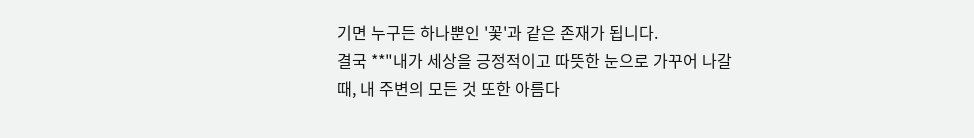기면 누구든 하나뿐인 '꽃'과 같은 존재가 됩니다.
결국 **"내가 세상을 긍정적이고 따뜻한 눈으로 가꾸어 나갈 때, 내 주변의 모든 것 또한 아름다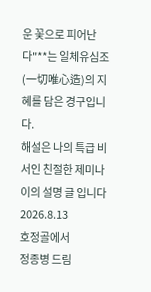운 꽃으로 피어난다"**는 일체유심조(一切唯心造)의 지혜를 담은 경구입니다.
해설은 나의 특급 비서인 친절한 제미나이의 설명 글 입니다
2026.8.13
호정골에서
정종병 드림